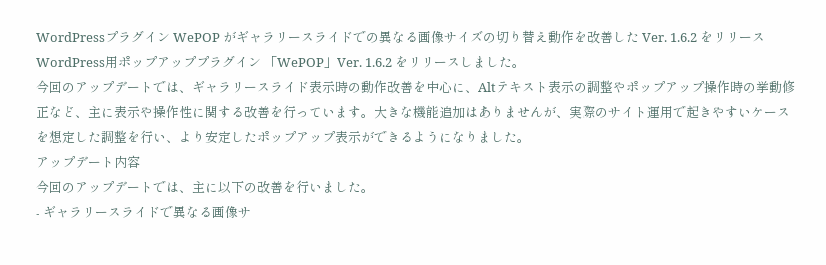WordPressプラグイン WePOP がギャラリースライドでの異なる画像サイズの切り替え動作を改善した Ver. 1.6.2 をリリース
WordPress用ポップアッププラグイン 「WePOP」Ver. 1.6.2 をリリースしました。
今回のアップデートでは、ギャラリースライド表示時の動作改善を中心に、Altテキスト表示の調整やポップアップ操作時の挙動修正など、主に表示や操作性に関する改善を行っています。大きな機能追加はありませんが、実際のサイト運用で起きやすいケースを想定した調整を行い、より安定したポップアップ表示ができるようになりました。
アップデート内容
今回のアップデートでは、主に以下の改善を行いました。
- ギャラリースライドで異なる画像サ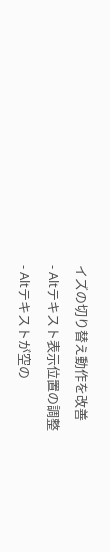イズの切り替え動作を改善
- Altテキスト表示位置の調整
- Altテキストが空の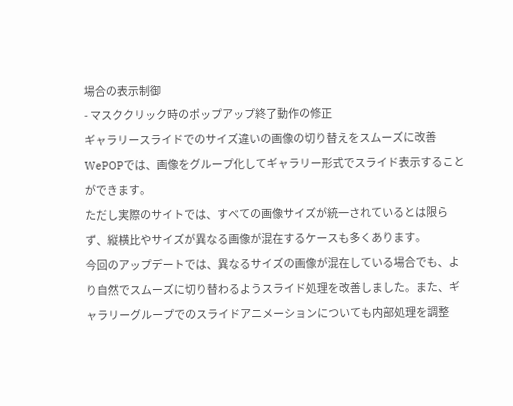場合の表示制御
- マスククリック時のポップアップ終了動作の修正
ギャラリースライドでのサイズ違いの画像の切り替えをスムーズに改善
WePOPでは、画像をグループ化してギャラリー形式でスライド表示することができます。
ただし実際のサイトでは、すべての画像サイズが統一されているとは限らず、縦横比やサイズが異なる画像が混在するケースも多くあります。
今回のアップデートでは、異なるサイズの画像が混在している場合でも、より自然でスムーズに切り替わるようスライド処理を改善しました。また、ギャラリーグループでのスライドアニメーションについても内部処理を調整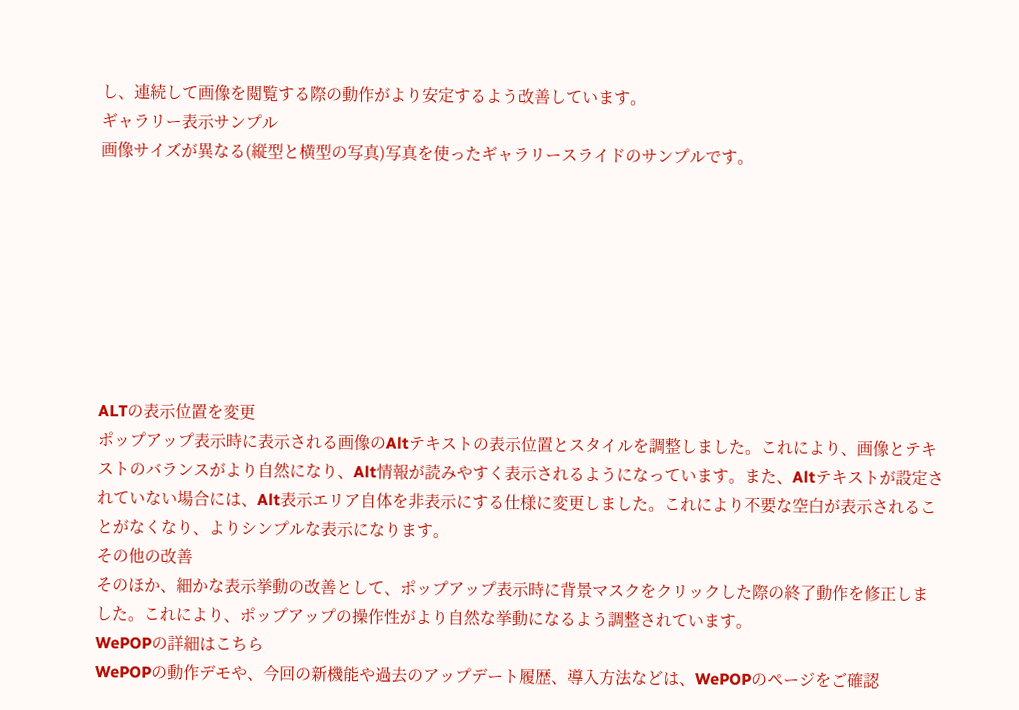し、連続して画像を閲覧する際の動作がより安定するよう改善しています。
ギャラリー表示サンプル
画像サイズが異なる(縦型と横型の写真)写真を使ったギャラリースライドのサンプルです。








ALTの表示位置を変更
ポップアップ表示時に表示される画像のAltテキストの表示位置とスタイルを調整しました。これにより、画像とテキストのバランスがより自然になり、Alt情報が読みやすく表示されるようになっています。また、Altテキストが設定されていない場合には、Alt表示エリア自体を非表示にする仕様に変更しました。これにより不要な空白が表示されることがなくなり、よりシンプルな表示になります。
その他の改善
そのほか、細かな表示挙動の改善として、ポップアップ表示時に背景マスクをクリックした際の終了動作を修正しました。これにより、ポップアップの操作性がより自然な挙動になるよう調整されています。
WePOPの詳細はこちら
WePOPの動作デモや、今回の新機能や過去のアップデート履歴、導入方法などは、WePOPのページをご確認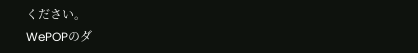ください。
WePOPのダ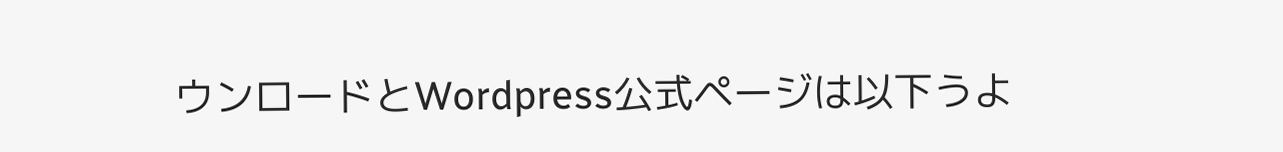ウンロードとWordpress公式ページは以下うよ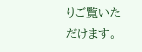りご覧いただけます。